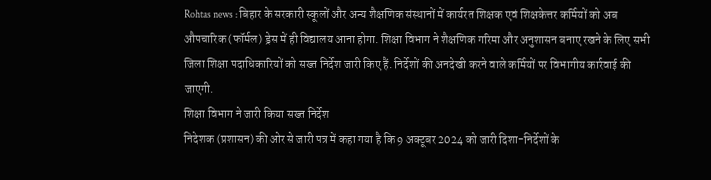Rohtas news : बिहार के सरकारी स्कूलों और अन्य शैक्षणिक संस्थानों में कार्यरत शिक्षक एवं शिक्षकेत्तर कर्मियों को अब औपचारिक (फॉर्मल) ड्रेस में ही विद्यालय आना होगा. शिक्षा विभाग ने शैक्षणिक गरिमा और अनुशासन बनाए रखने के लिए सभी जिला शिक्षा पदाधिकारियों को सख्त निर्देश जारी किए हैं. निर्देशों की अनदेखी करने वाले कर्मियों पर विभागीय कार्रवाई की जाएगी.
शिक्षा विभाग ने जारी किया सख्त निर्देश
निदेशक (प्रशासन) की ओर से जारी पत्र में कहा गया है कि 9 अक्टूबर 2024 को जारी दिशा-निर्देशों के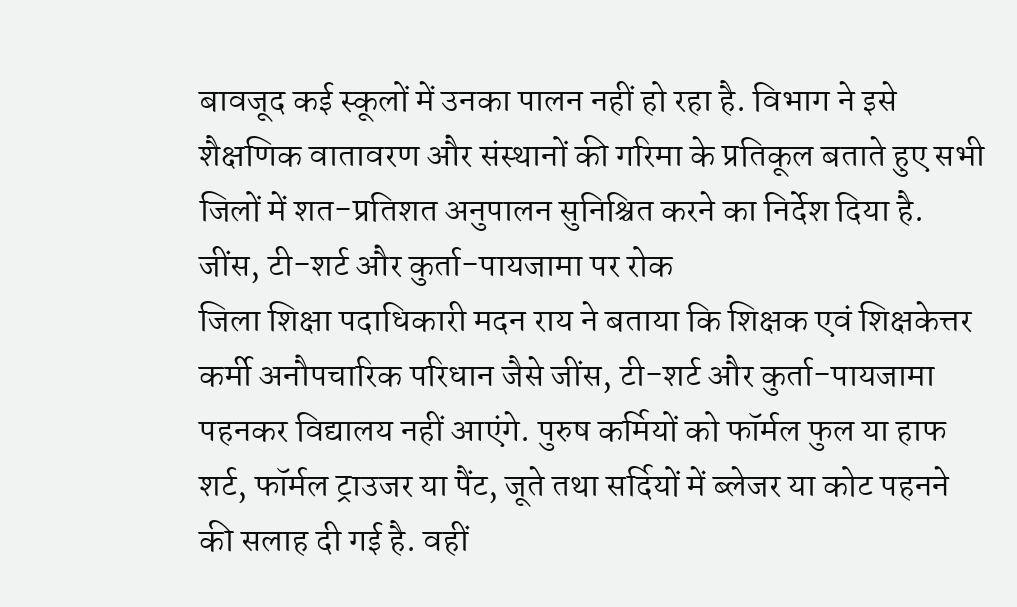बावजूद कई स्कूलों में उनका पालन नहीं हो रहा है. विभाग ने इसे शैक्षणिक वातावरण और संस्थानों की गरिमा के प्रतिकूल बताते हुए सभी जिलों में शत-प्रतिशत अनुपालन सुनिश्चित करने का निर्देश दिया है.
जींस, टी-शर्ट और कुर्ता-पायजामा पर रोक
जिला शिक्षा पदाधिकारी मदन राय ने बताया कि शिक्षक एवं शिक्षकेत्तर कर्मी अनौपचारिक परिधान जैसे जींस, टी-शर्ट और कुर्ता-पायजामा पहनकर विद्यालय नहीं आएंगे. पुरुष कर्मियों को फॉर्मल फुल या हाफ शर्ट, फॉर्मल ट्राउजर या पैंट, जूते तथा सर्दियों में ब्लेजर या कोट पहनने की सलाह दी गई है. वहीं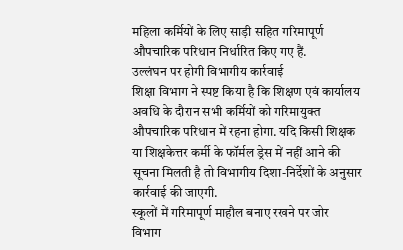महिला कर्मियों के लिए साड़ी सहित गरिमापूर्ण औपचारिक परिधान निर्धारित किए गए हैं.
उल्लंघन पर होगी विभागीय कार्रवाई
शिक्षा विभाग ने स्पष्ट किया है कि शिक्षण एवं कार्यालय अवधि के दौरान सभी कर्मियों को गरिमायुक्त औपचारिक परिधान में रहना होगा. यदि किसी शिक्षक या शिक्षकेत्तर कर्मी के फॉर्मल ड्रेस में नहीं आने की सूचना मिलती है तो विभागीय दिशा-निर्देशों के अनुसार कार्रवाई की जाएगी.
स्कूलों में गरिमापूर्ण माहौल बनाए रखने पर जोर
विभाग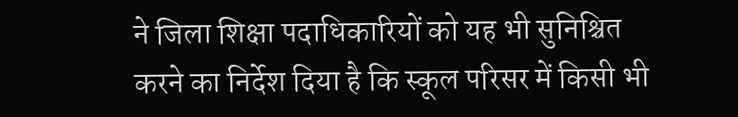ने जिला शिक्षा पदाधिकारियों को यह भी सुनिश्चित करने का निर्देश दिया है कि स्कूल परिसर में किसी भी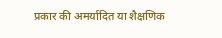प्रकार की अमर्यादित या शैक्षणिक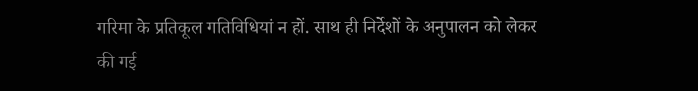गरिमा के प्रतिकूल गतिविधियां न हों. साथ ही निर्देशों के अनुपालन को लेकर की गई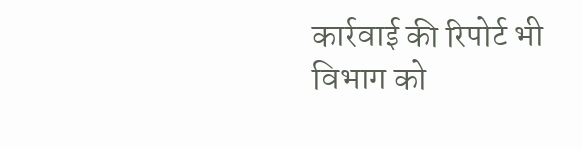कार्रवाई की रिपोर्ट भी विभाग को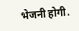भेजनी होगी.